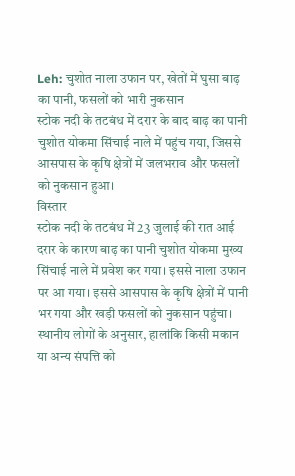Leh: चुशोत नाला उफान पर, खेतों में घुसा बाढ़ का पानी, फसलों को भारी नुकसान
स्टोक नदी के तटबंध में दरार के बाद बाढ़ का पानी चुशोत योकमा सिंचाई नाले में पहुंच गया, जिससे आसपास के कृषि क्षेत्रों में जलभराव और फसलों को नुकसान हुआ।
विस्तार
स्टोक नदी के तटबंध में 23 जुलाई की रात आई दरार के कारण बाढ़ का पानी चुशोत योकमा मुख्य सिंचाई नाले में प्रवेश कर गया। इससे नाला उफान पर आ गया। इससे आसपास के कृषि क्षेत्रों में पानी भर गया और खड़ी फसलों को नुकसान पहुंचा।
स्थानीय लोगों के अनुसार, हालांकि किसी मकान या अन्य संपत्ति को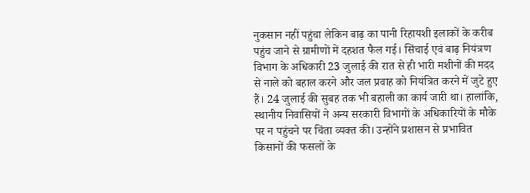नुकसान नहीं पहुंचा लेकिन बाढ़ का पानी रिहायशी इलाकों के करीब पहुंच जाने से ग्रामीणों में दहशत फैल गई। सिंचाई एवं बाढ़ नियंत्रण विभाग के अधिकारी 23 जुलाई की रात से ही भारी मशीनों की मदद से नाले को बहाल करने और जल प्रवाह को नियंत्रित करने में जुटे हुए हैं। 24 जुलाई की सुबह तक भी बहाली का कार्य जारी था। हालांकि, स्थानीय निवासियों ने अन्य सरकारी विभागों के अधिकारियों के मौके पर न पहुंचने पर चिंता व्यक्त की। उन्होंने प्रशासन से प्रभावित किसानों की फसलों के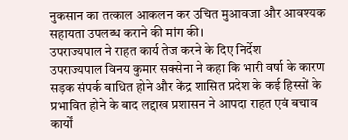नुकसान का तत्काल आकलन कर उचित मुआवजा और आवश्यक सहायता उपलब्ध कराने की मांग की।
उपराज्यपाल ने राहत कार्य तेज करने के दिए निर्देश
उपराज्यपाल विनय कुमार सक्सेना ने कहा कि भारी वर्षा के कारण सड़क संपर्क बाधित होने और केंद्र शासित प्रदेश के कई हिस्सों के प्रभावित होने के बाद लद्दाख प्रशासन ने आपदा राहत एवं बचाव कार्यों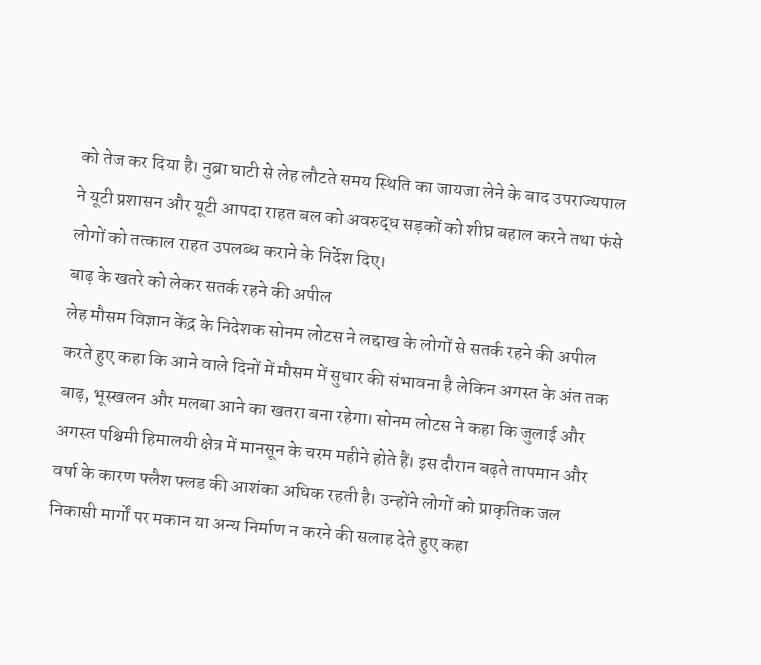को तेज कर दिया है। नुब्रा घाटी से लेह लौटते समय स्थिति का जायजा लेने के बाद उपराज्यपाल ने यूटी प्रशासन और यूटी आपदा राहत बल को अवरुद्ध सड़कों को शीघ्र बहाल करने तथा फंसे लोगों को तत्काल राहत उपलब्ध कराने के निर्देश दिए।
बाढ़ के खतरे को लेकर सतर्क रहने की अपील
लेह मौसम विज्ञान केंद्र के निदेशक सोनम लोटस ने लद्दाख के लोगों से सतर्क रहने की अपील करते हुए कहा कि आने वाले दिनों में मौसम में सुधार की संभावना है लेकिन अगस्त के अंत तक बाढ़, भूस्खलन और मलबा आने का खतरा बना रहेगा। सोनम लोटस ने कहा कि जुलाई और अगस्त पश्चिमी हिमालयी क्षेत्र में मानसून के चरम महीने होते हैं। इस दौरान बढ़ते तापमान और वर्षा के कारण फ्लैश फ्लड की आशंका अधिक रहती है। उन्होंने लोगों को प्राकृतिक जल निकासी मार्गों पर मकान या अन्य निर्माण न करने की सलाह देते हुए कहा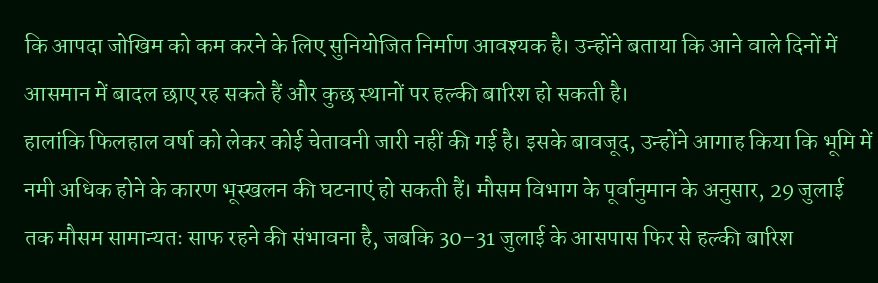कि आपदा जोखिम को कम करने के लिए सुनियोजित निर्माण आवश्यक है। उन्होंने बताया कि आने वाले दिनों में आसमान में बादल छाए रह सकते हैं और कुछ स्थानों पर हल्की बारिश हो सकती है।
हालांकि फिलहाल वर्षा को लेकर कोई चेतावनी जारी नहीं की गई है। इसके बावजूद, उन्होंने आगाह किया कि भूमि में नमी अधिक होने के कारण भूस्खलन की घटनाएं हो सकती हैं। मौसम विभाग के पूर्वानुमान के अनुसार, 29 जुलाई तक मौसम सामान्यतः साफ रहने की संभावना है, जबकि 30–31 जुलाई के आसपास फिर से हल्की बारिश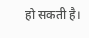हो सकती है।